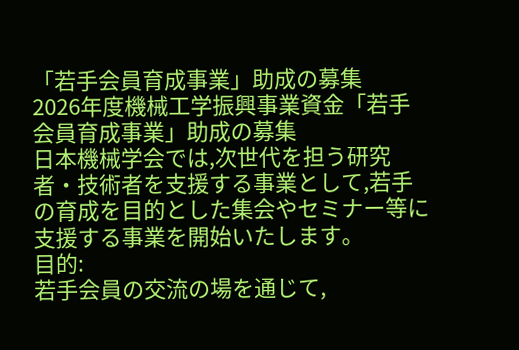「若手会員育成事業」助成の募集
2026年度機械工学振興事業資金「若手会員育成事業」助成の募集
日本機械学会では,次世代を担う研究者・技術者を支援する事業として,若手の育成を目的とした集会やセミナー等に支援する事業を開始いたします。
目的:
若手会員の交流の場を通じて,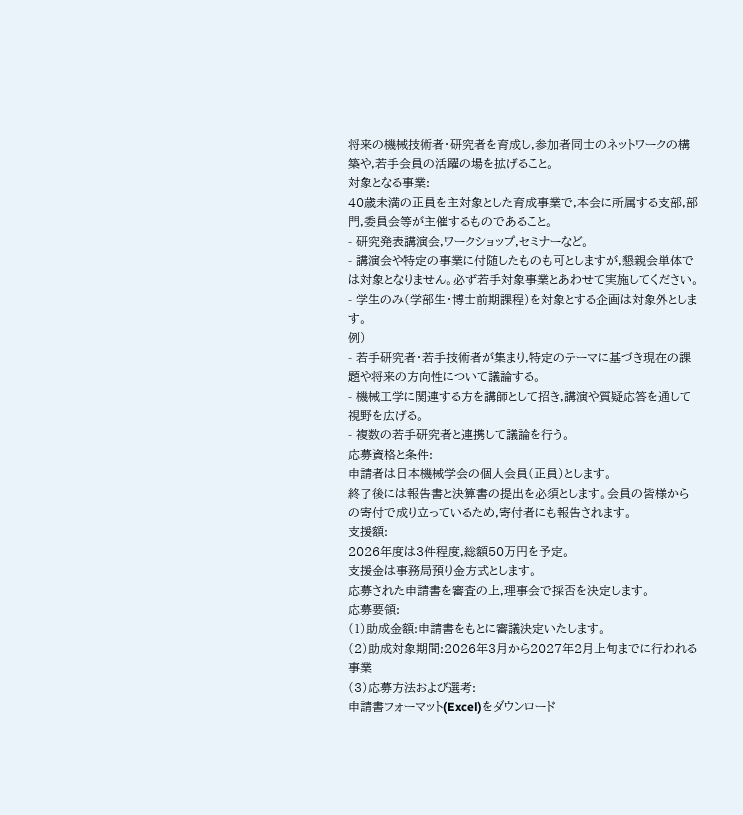将来の機械技術者・研究者を育成し,参加者同士のネットワークの構築や,若手会員の活躍の場を拡げること。
対象となる事業:
40歳未満の正員を主対象とした育成事業で,本会に所属する支部,部門,委員会等が主催するものであること。
- 研究発表講演会,ワークショップ,セミナーなど。
- 講演会や特定の事業に付随したものも可としますが,懇親会単体では対象となりません。必ず若手対象事業とあわせて実施してください。
- 学生のみ(学部生・博士前期課程)を対象とする企画は対象外とします。
例)
- 若手研究者・若手技術者が集まり,特定のテーマに基づき現在の課題や将来の方向性について議論する。
- 機械工学に関連する方を講師として招き,講演や質疑応答を通して視野を広げる。
- 複数の若手研究者と連携して議論を行う。
応募資格と条件:
申請者は日本機械学会の個人会員(正員)とします。
終了後には報告書と決算書の提出を必須とします。会員の皆様からの寄付で成り立っているため,寄付者にも報告されます。
支援額:
2026年度は3件程度,総額50万円を予定。
支援金は事務局預り金方式とします。
応募された申請書を審査の上,理事会で採否を決定します。
応募要領:
(1)助成金額:申請書をもとに審議決定いたします。
(2)助成対象期間:2026年3月から2027年2月上旬までに行われる事業
(3)応募方法および選考:
申請書フォーマット(Excel)をダウンロード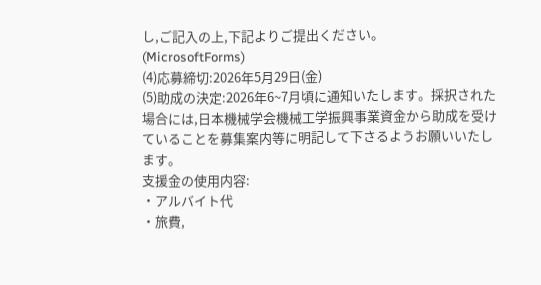し,ご記入の上,下記よりご提出ください。
(MicrosoftForms)
(4)応募締切:2026年5月29日(金)
(5)助成の決定:2026年6~7月頃に通知いたします。採択された場合には,日本機械学会機械工学振興事業資金から助成を受けていることを募集案内等に明記して下さるようお願いいたします。
支援金の使用内容:
・アルバイト代
・旅費,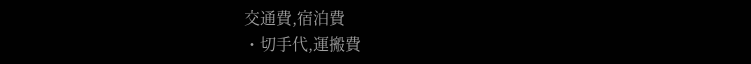交通費,宿泊費
・切手代,運搬費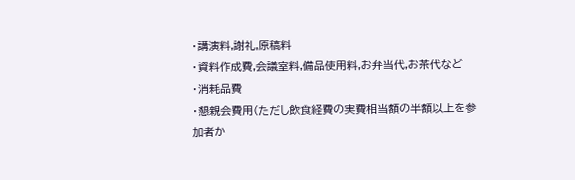・講演料,謝礼,原稿料
・資料作成費,会議室料,備品使用料,お弁当代,お茶代など
・消耗品費
・懇親会費用(ただし飲食経費の実費相当額の半額以上を参加者か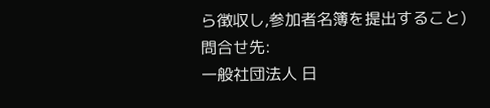ら徴収し,参加者名簿を提出すること)
問合せ先:
一般社団法人 日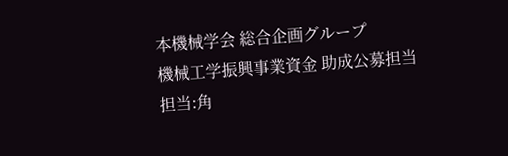本機械学会 総合企画グループ
機械工学振興事業資金 助成公募担当
担当:角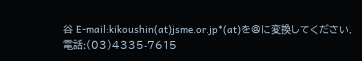谷 E-mail:kikoushin(at)jsme.or.jp*(at)を@に変換してください.
電話:(03)4335-7615